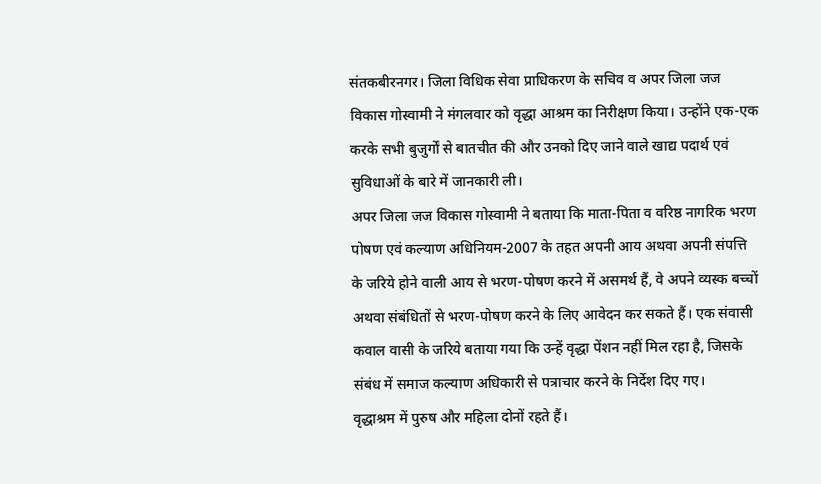संतकबीरनगर। जिला विधिक सेवा प्राधिकरण के सचिव व अपर जिला जज विकास गोस्वामी ने मंगलवार को वृद्धा आश्रम का निरीक्षण किया। उन्होंने एक-एक करके सभी बुजुर्गों से बातचीत की और उनको दिए जाने वाले खाद्य पदार्थ एवं सुविधाओं के बारे में जानकारी ली।
अपर जिला जज विकास गोस्वामी ने बताया कि माता-पिता व वरिष्ठ नागरिक भरण पोषण एवं कल्याण अधिनियम-2007 के तहत अपनी आय अथवा अपनी संपत्ति के जरिये होने वाली आय से भरण-पोषण करने में असमर्थ हैं, वे अपने व्यस्क बच्चों अथवा संबंधितों से भरण-पोषण करने के लिए आवेदन कर सकते हैं। एक संवासी कवाल वासी के जरिये बताया गया कि उन्हें वृद्धा पेंशन नहीं मिल रहा है, जिसके संबंध में समाज कल्याण अधिकारी से पत्राचार करने के निर्देश दिए गए।
वृद्धाश्रम में पुरुष और महिला दोनों रहते हैं।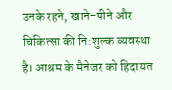उनके रहने, खाने-पीने और चिकित्सा की नि:शुल्क व्यवस्था है। आश्रम के मैनेजर को हिदायत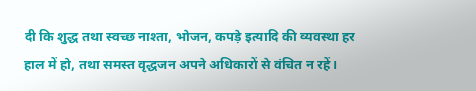दी कि शुद्ध तथा स्वच्छ नाश्ता, भोजन, कपड़े इत्यादि की व्यवस्था हर हाल में हो, तथा समस्त वृद्धजन अपने अधिकारों से वंचित न रहें।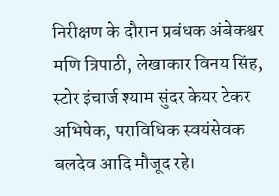निरीक्षण के दौरान प्रबंधक अंबेकश्वर मणि त्रिपाठी, लेखाकार विनय सिंह, स्टोर इंचार्ज श्याम सुंदर केयर टेकर अभिषेक, पराविधिक स्वयंसेवक बलदेव आदि मौजूद रहे।